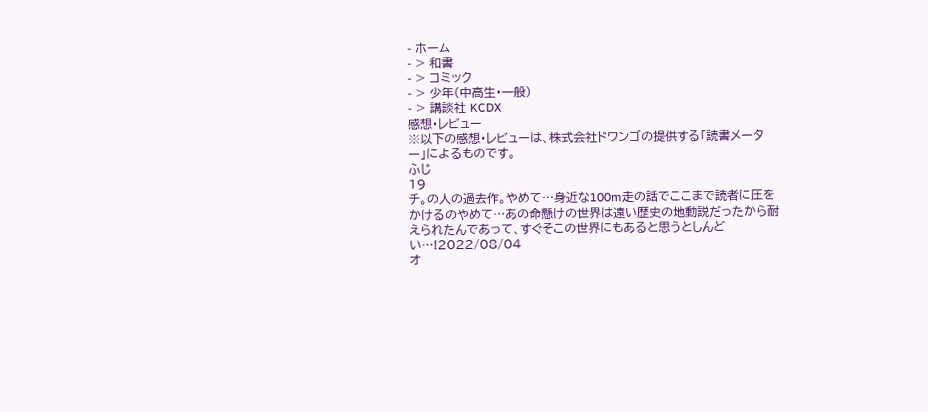- ホーム
- > 和書
- > コミック
- > 少年(中高生・一般)
- > 講談社 KCDX
感想・レビュー
※以下の感想・レビューは、株式会社ドワンゴの提供する「読書メーター」によるものです。
ふじ
19
チ。の人の過去作。やめて…身近な100m走の話でここまで読者に圧をかけるのやめて…あの命懸けの世界は遠い歴史の地動説だったから耐えられたんであって、すぐそこの世界にもあると思うとしんどい…!2022/08/04
オ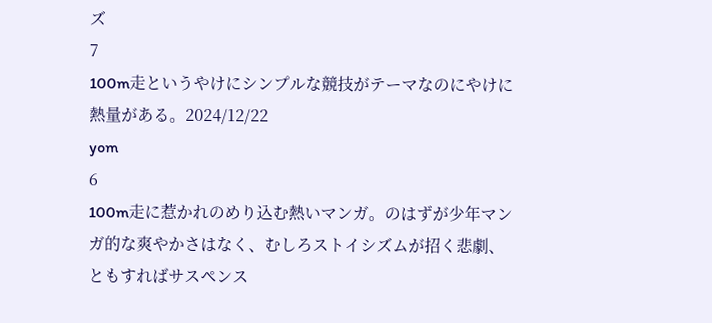ズ
7
100m走というやけにシンプルな競技がテーマなのにやけに熱量がある。2024/12/22
yom
6
100m走に惹かれのめり込む熱いマンガ。のはずが少年マンガ的な爽やかさはなく、むしろストイシズムが招く悲劇、ともすればサスペンス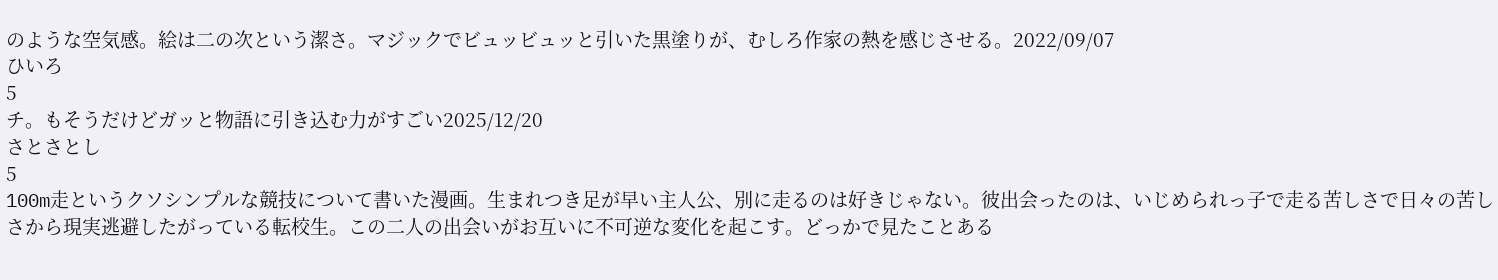のような空気感。絵は二の次という潔さ。マジックでビュッビュッと引いた黒塗りが、むしろ作家の熱を感じさせる。2022/09/07
ひいろ
5
チ。もそうだけどガッと物語に引き込む力がすごい2025/12/20
さとさとし
5
100m走というクソシンプルな競技について書いた漫画。生まれつき足が早い主人公、別に走るのは好きじゃない。彼出会ったのは、いじめられっ子で走る苦しさで日々の苦しさから現実逃避したがっている転校生。この二人の出会いがお互いに不可逆な変化を起こす。どっかで見たことある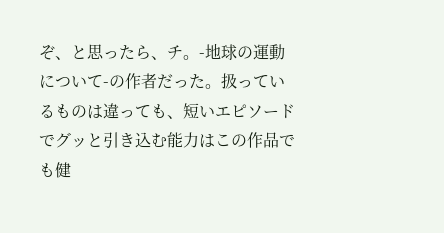ぞ、と思ったら、チ。-地球の運動について-の作者だった。扱っているものは違っても、短いエピソードでグッと引き込む能力はこの作品でも健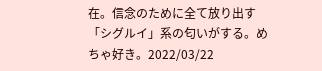在。信念のために全て放り出す「シグルイ」系の匂いがする。めちゃ好き。2022/03/22